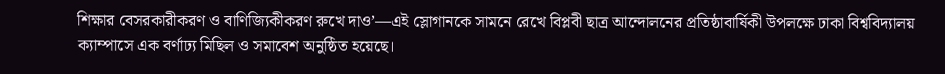শিক্ষার বেসরকারীকরণ ও বাণিজ্যিকীকরণ রুখে দাও’—এই স্লোগানকে সামনে রেখে বিপ্লবী ছাত্র আন্দোলনের প্রতিষ্ঠাবার্ষিকী উপলক্ষে ঢাকা বিশ্ববিদ্যালয় ক্যাম্পাসে এক বর্ণাঢ্য মিছিল ও সমাবেশ অনুষ্ঠিত হয়েছে।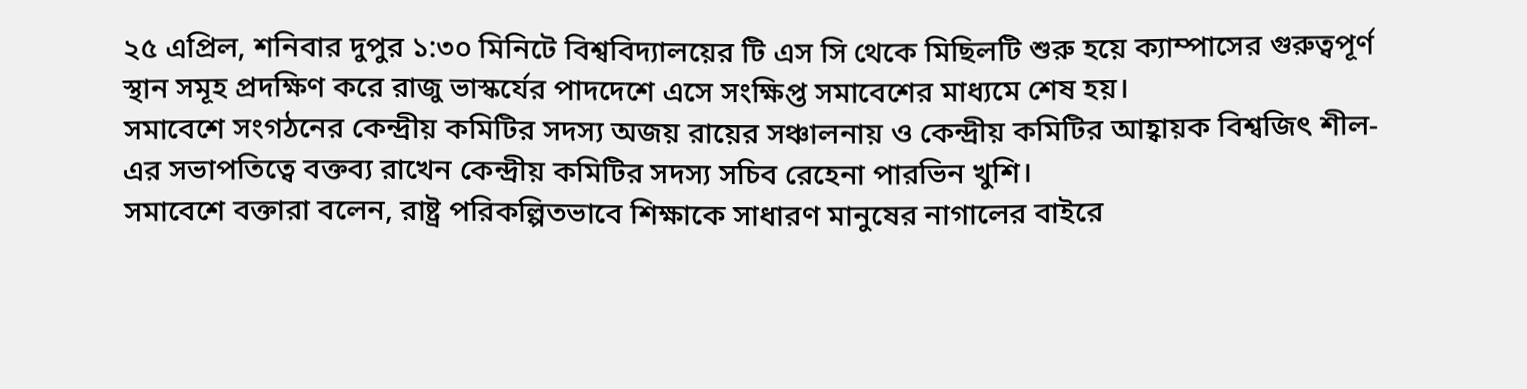২৫ এপ্রিল, শনিবার দুপুর ১:৩০ মিনিটে বিশ্ববিদ্যালয়ের টি এস সি থেকে মিছিলটি শুরু হয়ে ক্যাম্পাসের গুরুত্বপূর্ণ স্থান সমূহ প্রদক্ষিণ করে রাজু ভাস্কর্যের পাদদেশে এসে সংক্ষিপ্ত সমাবেশের মাধ্যমে শেষ হয়।
সমাবেশে সংগঠনের কেন্দ্রীয় কমিটির সদস্য অজয় রায়ের সঞ্চালনায় ও কেন্দ্রীয় কমিটির আহ্বায়ক বিশ্বজিৎ শীল-এর সভাপতিত্বে বক্তব্য রাখেন কেন্দ্রীয় কমিটির সদস্য সচিব রেহেনা পারভিন খুশি।
সমাবেশে বক্তারা বলেন, রাষ্ট্র পরিকল্পিতভাবে শিক্ষাকে সাধারণ মানুষের নাগালের বাইরে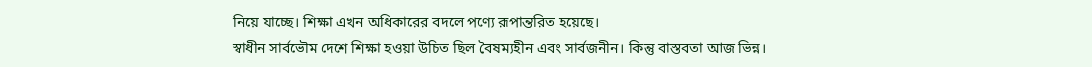নিয়ে যাচ্ছে। শিক্ষা এখন অধিকারের বদলে পণ্যে রূপান্তরিত হয়েছে।
স্বাধীন সার্বভৌম দেশে শিক্ষা হওয়া উচিত ছিল বৈষম্যহীন এবং সার্বজনীন। কিন্তু বাস্তবতা আজ ভিন্ন।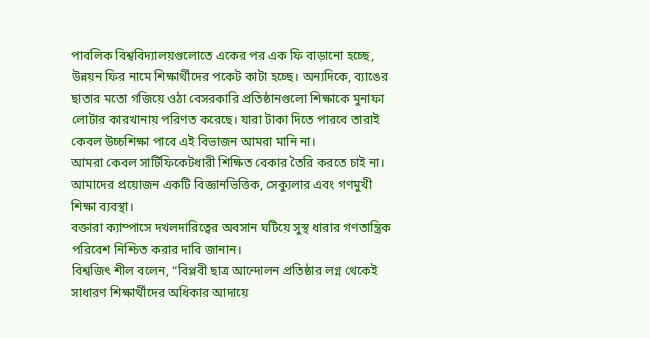পাবলিক বিশ্ববিদ্যালয়গুলোতে একের পর এক ফি বাড়ানো হচ্ছে, উন্নয়ন ফির নামে শিক্ষার্থীদের পকেট কাটা হচ্ছে। অন্যদিকে, ব্যাঙের ছাতার মতো গজিয়ে ওঠা বেসরকারি প্রতিষ্ঠানগুলো শিক্ষাকে মুনাফা লোটার কারখানায় পরিণত করেছে। যারা টাকা দিতে পারবে তারাই কেবল উচ্চশিক্ষা পাবে এই বিভাজন আমরা মানি না।
আমরা কেবল সার্টিফিকেটধারী শিক্ষিত বেকার তৈরি করতে চাই না। আমাদের প্রয়োজন একটি বিজ্ঞানভিত্তিক, সেক্যুলার এবং গণমুখী শিক্ষা ব্যবস্থা।
বক্তারা ক্যাম্পাসে দখলদারিত্বের অবসান ঘটিয়ে সুস্থ ধারার গণতান্ত্রিক পরিবেশ নিশ্চিত করার দাবি জানান।
বিশ্বজিৎ শীল বলেন, “বিপ্লবী ছাত্র আন্দোলন প্রতিষ্ঠার লগ্ন থেকেই সাধারণ শিক্ষার্থীদের অধিকার আদায়ে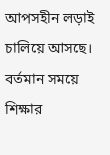আপসহীন লড়াই চালিয়ে আসছে। বর্তমান সময়ে শিক্ষার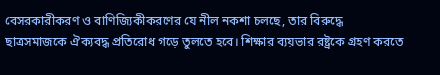বেসরকারীকরণ ও বাণিজ্যিকীকরণের যে নীল নকশা চলছে, তার বিরুদ্ধে ছাত্রসমাজকে ঐক্যবদ্ধ প্রতিরোধ গড়ে তুলতে হবে। শিক্ষার ব্যয়ভার রষ্ট্রকে গ্রহণ করতে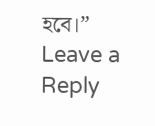হবে।”
Leave a Reply